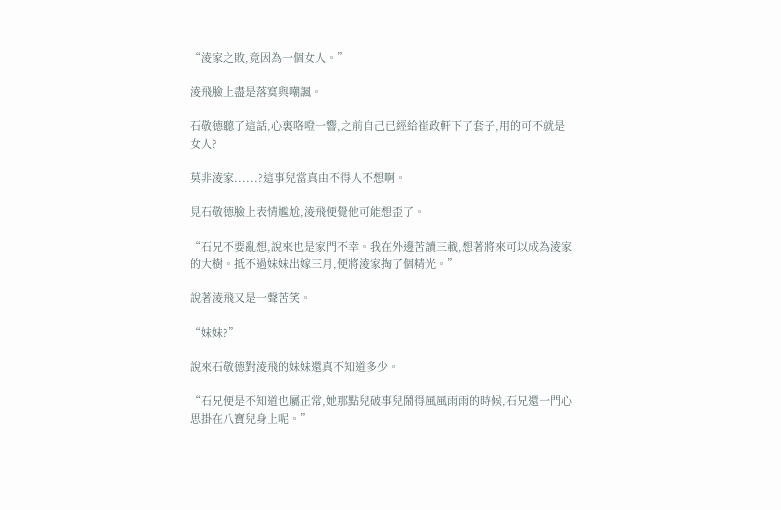“淩家之敗,竟因為一個女人。”

淩飛臉上盡是落寞與嘲諷。

石敬德聽了這話,心裏咯噔一響,之前自己已經給崔政軒下了套子,用的可不就是女人?

莫非淩家......?這事兒當真由不得人不想啊。

見石敬德臉上表情尷尬,淩飛便覺他可能想歪了。

“石兄不要亂想,說來也是家門不幸。我在外邊苦讀三載,想著將來可以成為淩家的大樹。抵不過妹妹出嫁三月,便將淩家掏了個精光。”

說著淩飛又是一聲苦笑。

“妹妹?”

說來石敬德對淩飛的妹妹還真不知道多少。

“石兄便是不知道也屬正常,她那點兒破事兒鬧得風風雨雨的時候,石兄還一門心思掛在八寶兒身上呢。”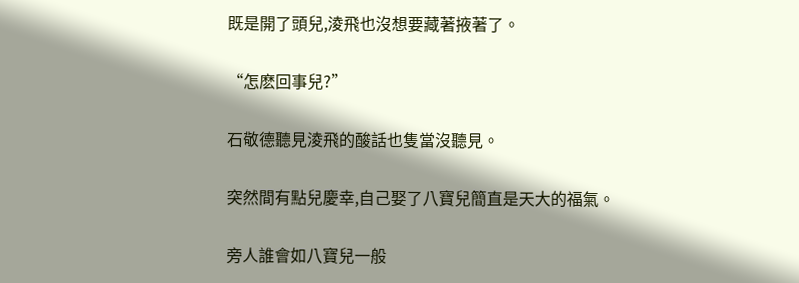既是開了頭兒,淩飛也沒想要藏著掖著了。

“怎麽回事兒?”

石敬德聽見淩飛的酸話也隻當沒聽見。

突然間有點兒慶幸,自己娶了八寶兒簡直是天大的福氣。

旁人誰會如八寶兒一般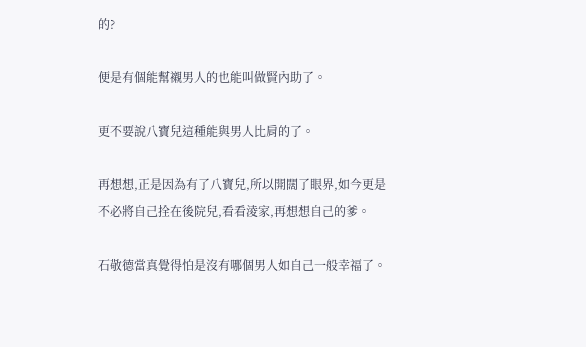的?

便是有個能幫襯男人的也能叫做賢內助了。

更不要說八寶兒這種能與男人比肩的了。

再想想,正是因為有了八寶兒,所以開闊了眼界,如今更是不必將自己拴在後院兒,看看淩家,再想想自己的爹。

石敬德當真覺得怕是沒有哪個男人如自己一般幸福了。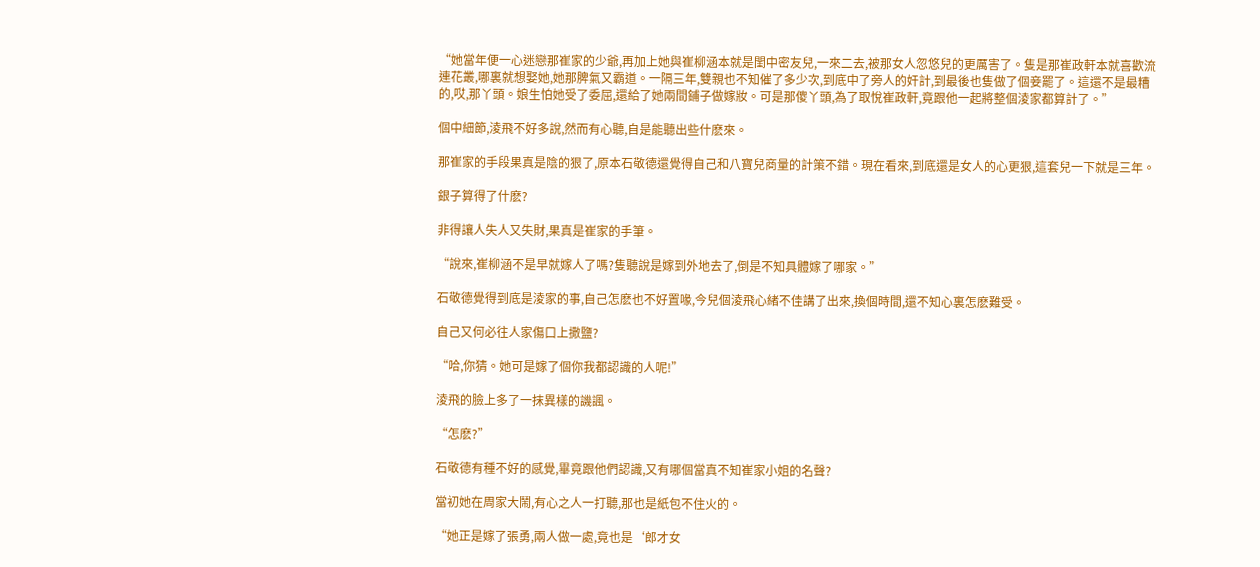“她當年便一心迷戀那崔家的少爺,再加上她與崔柳涵本就是閨中密友兒,一來二去,被那女人忽悠兒的更厲害了。隻是那崔政軒本就喜歡流連花叢,哪裏就想娶她,她那脾氣又霸道。一隔三年,雙親也不知催了多少次,到底中了旁人的奸計,到最後也隻做了個妾罷了。這還不是最糟的,哎,那丫頭。娘生怕她受了委屈,還給了她兩間鋪子做嫁妝。可是那傻丫頭,為了取悅崔政軒,竟跟他一起將整個淩家都算計了。”

個中細節,淩飛不好多說,然而有心聽,自是能聽出些什麽來。

那崔家的手段果真是陰的狠了,原本石敬德還覺得自己和八寶兒商量的計策不錯。現在看來,到底還是女人的心更狠,這套兒一下就是三年。

銀子算得了什麽?

非得讓人失人又失財,果真是崔家的手筆。

“說來,崔柳涵不是早就嫁人了嗎?隻聽說是嫁到外地去了,倒是不知具體嫁了哪家。”

石敬德覺得到底是淩家的事,自己怎麽也不好置喙,今兒個淩飛心緒不佳講了出來,換個時間,還不知心裏怎麽難受。

自己又何必往人家傷口上撒鹽?

“哈,你猜。她可是嫁了個你我都認識的人呢!”

淩飛的臉上多了一抹異樣的譏諷。

“怎麽?”

石敬德有種不好的感覺,畢竟跟他們認識,又有哪個當真不知崔家小姐的名聲?

當初她在周家大鬧,有心之人一打聽,那也是紙包不住火的。

“她正是嫁了張勇,兩人做一處,竟也是‘郎才女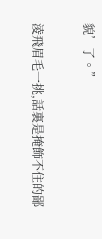貌’了。”

淩飛眉毛一挑,話裏是掩飾不住的鄙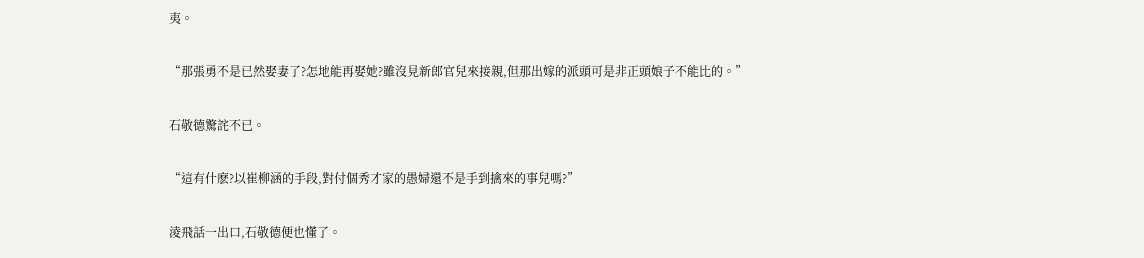夷。

“那張勇不是已然娶妻了?怎地能再娶她?雖沒見新郎官兒來接親,但那出嫁的派頭可是非正頭娘子不能比的。”

石敬德驚詫不已。

“這有什麽?以崔柳涵的手段,對付個秀才家的愚婦還不是手到擒來的事兒嗎?”

淩飛話一出口,石敬德便也懂了。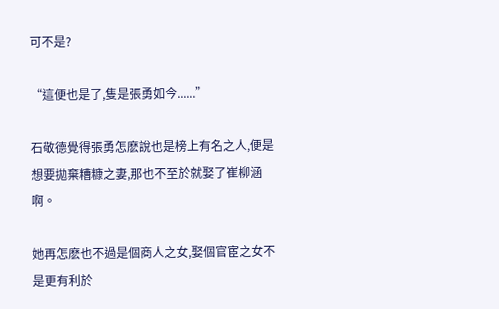可不是?

“這便也是了,隻是張勇如今......”

石敬德覺得張勇怎麽說也是榜上有名之人,便是想要拋棄糟糠之妻,那也不至於就娶了崔柳涵啊。

她再怎麽也不過是個商人之女,娶個官宦之女不是更有利於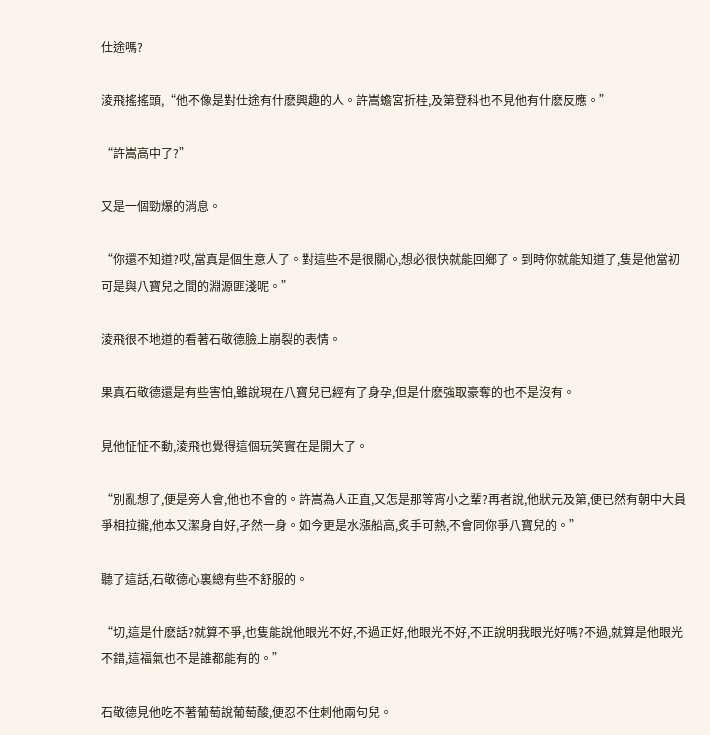仕途嗎?

淩飛搖搖頭,“他不像是對仕途有什麽興趣的人。許嵩蟾宮折桂,及第登科也不見他有什麽反應。”

“許嵩高中了?”

又是一個勁爆的消息。

“你還不知道?哎,當真是個生意人了。對這些不是很關心,想必很快就能回鄉了。到時你就能知道了,隻是他當初可是與八寶兒之間的淵源匪淺呢。”

淩飛很不地道的看著石敬德臉上崩裂的表情。

果真石敬德還是有些害怕,雖說現在八寶兒已經有了身孕,但是什麽強取豪奪的也不是沒有。

見他怔怔不動,淩飛也覺得這個玩笑實在是開大了。

“別亂想了,便是旁人會,他也不會的。許嵩為人正直,又怎是那等宵小之輩?再者說,他狀元及第,便已然有朝中大員爭相拉攏,他本又潔身自好,孑然一身。如今更是水漲船高,炙手可熱,不會同你爭八寶兒的。”

聽了這話,石敬德心裏總有些不舒服的。

“切,這是什麽話?就算不爭,也隻能說他眼光不好,不過正好,他眼光不好,不正說明我眼光好嗎?不過,就算是他眼光不錯,這福氣也不是誰都能有的。”

石敬德見他吃不著葡萄說葡萄酸,便忍不住刺他兩句兒。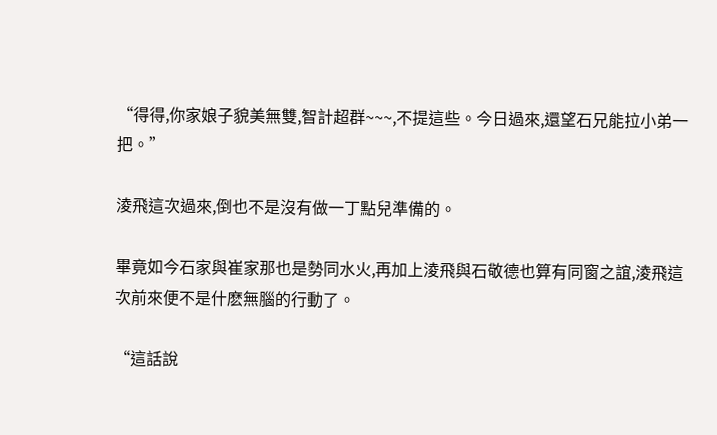“得得,你家娘子貌美無雙,智計超群~~~,不提這些。今日過來,還望石兄能拉小弟一把。”

淩飛這次過來,倒也不是沒有做一丁點兒準備的。

畢竟如今石家與崔家那也是勢同水火,再加上淩飛與石敬德也算有同窗之誼,淩飛這次前來便不是什麽無腦的行動了。

“這話說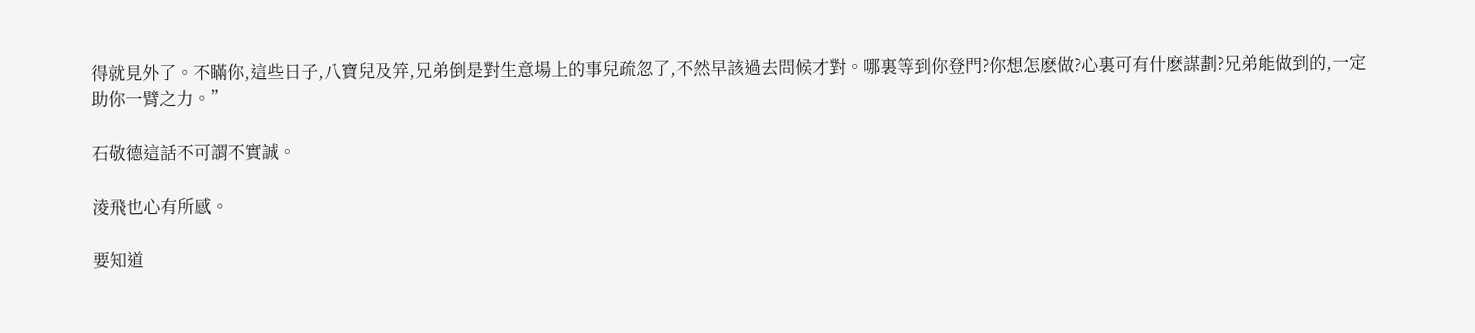得就見外了。不瞞你,這些日子,八寶兒及笄,兄弟倒是對生意場上的事兒疏忽了,不然早該過去問候才對。哪裏等到你登門?你想怎麽做?心裏可有什麽謀劃?兄弟能做到的,一定助你一臂之力。”

石敬德這話不可謂不實誠。

淩飛也心有所感。

要知道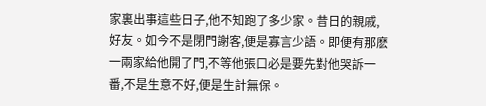家裏出事這些日子,他不知跑了多少家。昔日的親戚,好友。如今不是閉門謝客,便是寡言少語。即便有那麽一兩家給他開了門,不等他張口必是要先對他哭訴一番,不是生意不好,便是生計無保。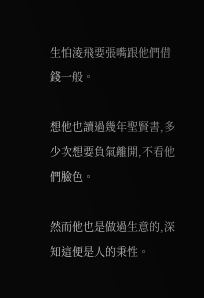生怕淩飛要張嘴跟他們借錢一般。

想他也讀過幾年聖賢書,多少次想要負氣離開,不看他們臉色。

然而他也是做過生意的,深知這便是人的秉性。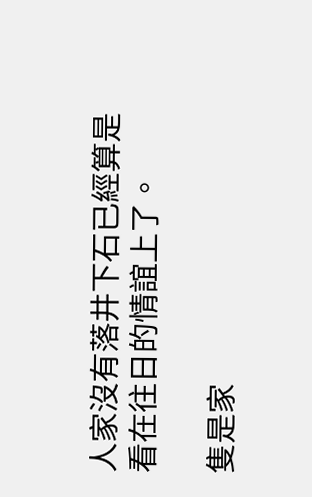人家沒有落井下石已經算是看在往日的情誼上了。

隻是家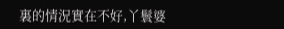裏的情況實在不好,丫鬟婆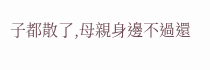子都散了,母親身邊不過還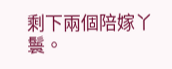剩下兩個陪嫁丫鬟。